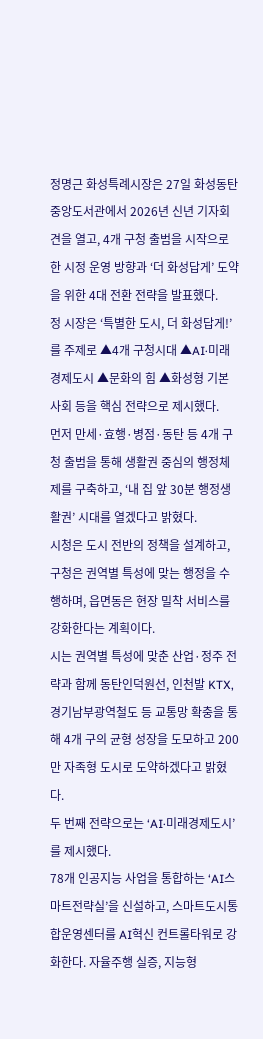정명근 화성특례시장은 27일 화성동탄중앙도서관에서 2026년 신년 기자회견을 열고, 4개 구청 출범을 시작으로 한 시정 운영 방향과 ‘더 화성답게’ 도약을 위한 4대 전환 전략을 발표했다.
정 시장은 ‘특별한 도시, 더 화성답게!’를 주제로 ▲4개 구청시대 ▲AI·미래경제도시 ▲문화의 힘 ▲화성형 기본사회 등을 핵심 전략으로 제시했다.
먼저 만세·효행·병점·동탄 등 4개 구청 출범을 통해 생활권 중심의 행정체제를 구축하고, ‘내 집 앞 30분 행정생활권’ 시대를 열겠다고 밝혔다.
시청은 도시 전반의 정책을 설계하고, 구청은 권역별 특성에 맞는 행정을 수행하며, 읍면동은 현장 밀착 서비스를 강화한다는 계획이다.
시는 권역별 특성에 맞춘 산업·정주 전략과 함께 동탄인덕원선, 인천발 KTX, 경기남부광역철도 등 교통망 확충을 통해 4개 구의 균형 성장을 도모하고 200만 자족형 도시로 도약하겠다고 밝혔다.
두 번째 전략으로는 ‘AI·미래경제도시’를 제시했다.
78개 인공지능 사업을 통합하는 ‘AI스마트전략실’을 신설하고, 스마트도시통합운영센터를 AI혁신 컨트롤타워로 강화한다. 자율주행 실증, 지능형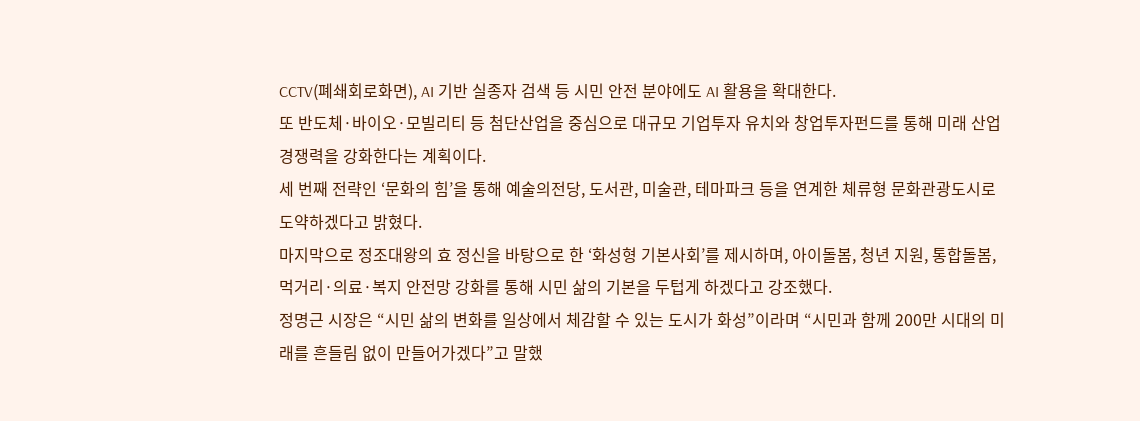CCTV(폐쇄회로화면), AI 기반 실종자 검색 등 시민 안전 분야에도 AI 활용을 확대한다.
또 반도체·바이오·모빌리티 등 첨단산업을 중심으로 대규모 기업투자 유치와 창업투자펀드를 통해 미래 산업 경쟁력을 강화한다는 계획이다.
세 번째 전략인 ‘문화의 힘’을 통해 예술의전당, 도서관, 미술관, 테마파크 등을 연계한 체류형 문화관광도시로 도약하겠다고 밝혔다.
마지막으로 정조대왕의 효 정신을 바탕으로 한 ‘화성형 기본사회’를 제시하며, 아이돌봄, 청년 지원, 통합돌봄, 먹거리·의료·복지 안전망 강화를 통해 시민 삶의 기본을 두텁게 하겠다고 강조했다.
정명근 시장은 “시민 삶의 변화를 일상에서 체감할 수 있는 도시가 화성”이라며 “시민과 함께 200만 시대의 미래를 흔들림 없이 만들어가겠다”고 말했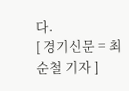다.
[ 경기신문 = 최순철 기자 ]